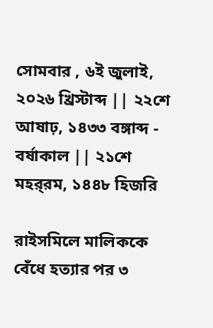সোমবার , ৬ই জুলাই, ২০২৬ খ্রিস্টাব্দ || ২২শে আষাঢ়, ১৪৩৩ বঙ্গাব্দ - বর্ষাকাল || ২১শে মহর্‌রম, ১৪৪৮ হিজরি

রাইসমিলে মালিককে বেঁধে হত্যার পর ৩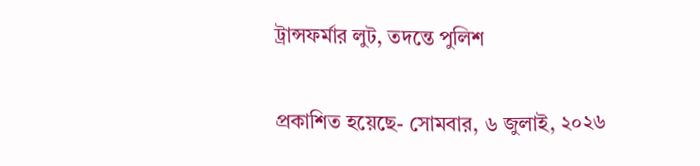ট্রান্সফর্মার লুট, তদন্তে পুলিশ

প্রকাশিত হয়েছে- সোমবার, ৬ জুলাই, ২০২৬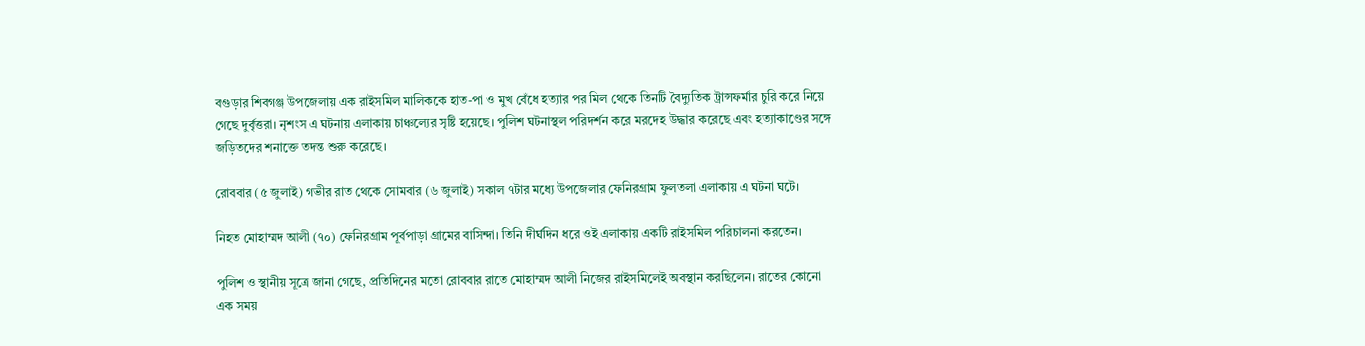বগুড়ার শিবগঞ্জ উপজেলায় এক রাইসমিল মালিককে হাত-পা ও মুখ বেঁধে হত্যার পর মিল থেকে তিনটি বৈদ্যুতিক ট্রান্সফর্মার চুরি করে নিয়ে গেছে দুর্বৃত্তরা। নৃশংস এ ঘটনায় এলাকায় চাঞ্চল্যের সৃষ্টি হয়েছে। পুলিশ ঘটনাস্থল পরিদর্শন করে মরদেহ উদ্ধার করেছে এবং হত্যাকাণ্ডের সঙ্গে জড়িতদের শনাক্তে তদন্ত শুরু করেছে।

রোববার (৫ জুলাই) গভীর রাত থেকে সোমবার (৬ জুলাই) সকাল ৭টার মধ্যে উপজেলার ফেনিরগ্রাম ফুলতলা এলাকায় এ ঘটনা ঘটে।

নিহত মোহাম্মদ আলী (৭০) ফেনিরগ্রাম পূর্বপাড়া গ্রামের বাসিন্দা। তিনি দীর্ঘদিন ধরে ওই এলাকায় একটি রাইসমিল পরিচালনা করতেন।

পুলিশ ও স্থানীয় সূত্রে জানা গেছে, প্রতিদিনের মতো রোববার রাতে মোহাম্মদ আলী নিজের রাইসমিলেই অবস্থান করছিলেন। রাতের কোনো এক সময়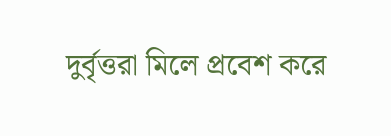দুর্বৃত্তরা মিলে প্রবেশ করে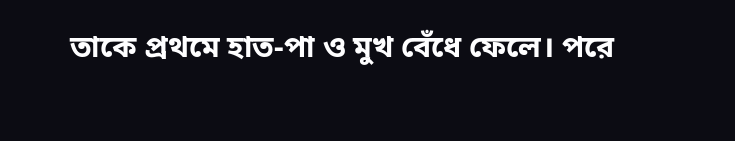তাকে প্রথমে হাত-পা ও মুখ বেঁধে ফেলে। পরে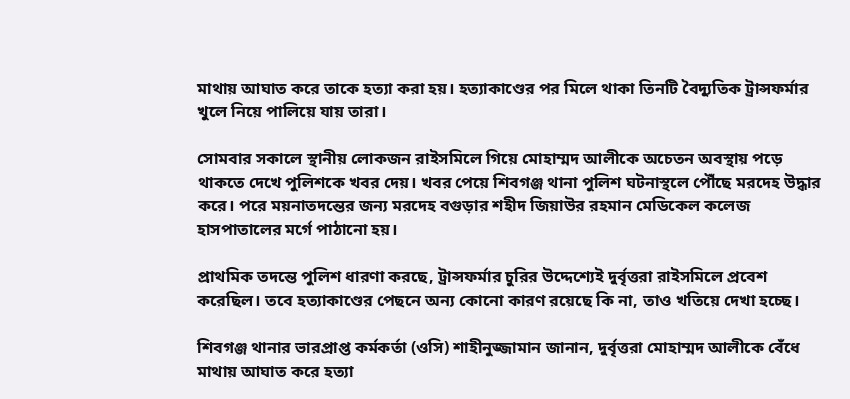মাথায় আঘাত করে তাকে হত্যা করা হয়। হত্যাকাণ্ডের পর মিলে থাকা তিনটি বৈদ্যুতিক ট্রান্সফর্মার খুলে নিয়ে পালিয়ে যায় তারা।

সোমবার সকালে স্থানীয় লোকজন রাইসমিলে গিয়ে মোহাম্মদ আলীকে অচেতন অবস্থায় পড়ে থাকতে দেখে পুলিশকে খবর দেয়। খবর পেয়ে শিবগঞ্জ থানা পুলিশ ঘটনাস্থলে পৌঁছে মরদেহ উদ্ধার করে। পরে ময়নাতদন্তের জন্য মরদেহ বগুড়ার শহীদ জিয়াউর রহমান মেডিকেল কলেজ হাসপাতালের মর্গে পাঠানো হয়।

প্রাথমিক তদন্তে পুলিশ ধারণা করছে, ট্রান্সফর্মার চুরির উদ্দেশ্যেই দুর্বৃত্তরা রাইসমিলে প্রবেশ করেছিল। তবে হত্যাকাণ্ডের পেছনে অন্য কোনো কারণ রয়েছে কি না, তাও খতিয়ে দেখা হচ্ছে।

শিবগঞ্জ থানার ভারপ্রাপ্ত কর্মকর্তা (ওসি) শাহীনুজ্জামান জানান, দুর্বৃত্তরা মোহাম্মদ আলীকে বেঁধে মাথায় আঘাত করে হত্যা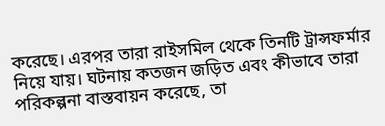করেছে। এরপর তারা রাইসমিল থেকে তিনটি ট্রান্সফর্মার নিয়ে যায়। ঘটনায় কতজন জড়িত এবং কীভাবে তারা পরিকল্পনা বাস্তবায়ন করেছে, তা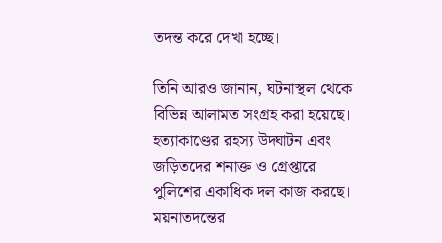তদন্ত করে দেখা হচ্ছে।

তিনি আরও জানান, ঘটনাস্থল থেকে বিভিন্ন আলামত সংগ্রহ করা হয়েছে। হত্যাকাণ্ডের রহস্য উদ্ঘাটন এবং জড়িতদের শনাক্ত ও গ্রেপ্তারে পুলিশের একাধিক দল কাজ করছে। ময়নাতদন্তের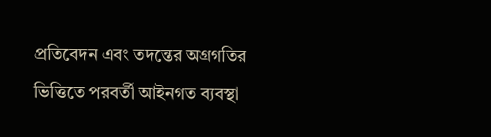প্রতিবেদন এবং তদন্তের অগ্রগতির ভিত্তিতে পরবর্তী আইনগত ব্যবস্থা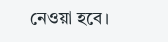নেওয়া হবে।